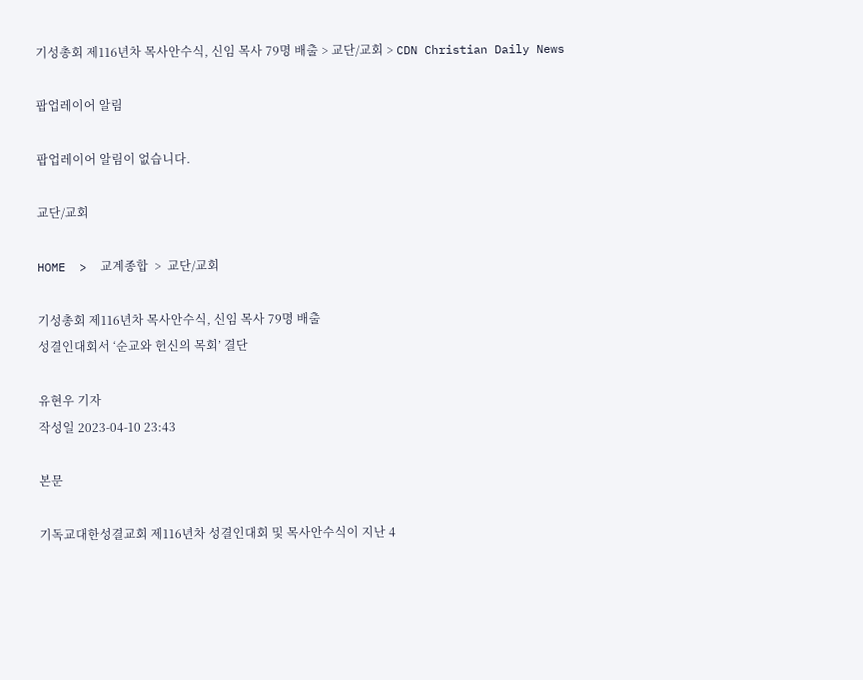기성총회 제116년차 목사안수식, 신임 목사 79명 배출 > 교단/교회 > CDN Christian Daily News

팝업레이어 알림

팝업레이어 알림이 없습니다.

교단/교회

HOME  >  교계종합  >  교단/교회

기성총회 제116년차 목사안수식, 신임 목사 79명 배출
성결인대회서 ‘순교와 헌신의 목회’ 결단

유현우 기자
작성일 2023-04-10 23:43

본문

기독교대한성결교회 제116년차 성결인대회 및 목사안수식이 지난 4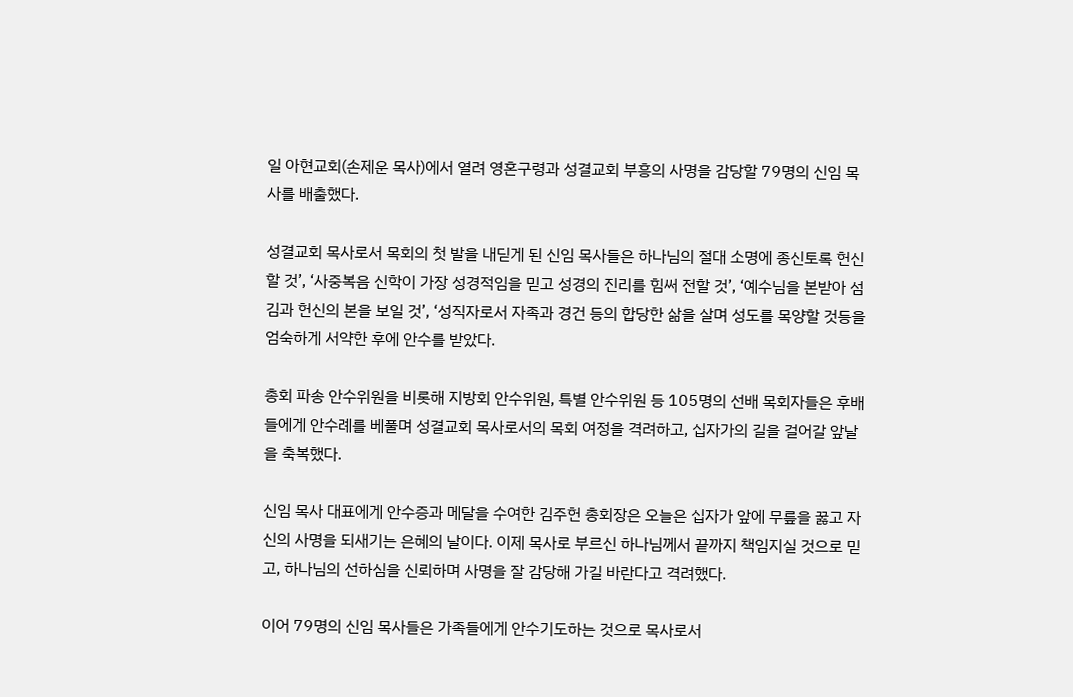일 아현교회(손제운 목사)에서 열려 영혼구령과 성결교회 부흥의 사명을 감당할 79명의 신임 목사를 배출했다.

성결교회 목사로서 목회의 첫 발을 내딛게 된 신임 목사들은 하나님의 절대 소명에 종신토록 헌신할 것’, ‘사중복음 신학이 가장 성경적임을 믿고 성경의 진리를 힘써 전할 것’, ‘예수님을 본받아 섬김과 헌신의 본을 보일 것’, ‘성직자로서 자족과 경건 등의 합당한 삶을 살며 성도를 목양할 것등을 엄숙하게 서약한 후에 안수를 받았다.

총회 파송 안수위원을 비롯해 지방회 안수위원, 특별 안수위원 등 105명의 선배 목회자들은 후배들에게 안수례를 베풀며 성결교회 목사로서의 목회 여정을 격려하고, 십자가의 길을 걸어갈 앞날을 축복했다.

신임 목사 대표에게 안수증과 메달을 수여한 김주헌 총회장은 오늘은 십자가 앞에 무릎을 꿇고 자신의 사명을 되새기는 은혜의 날이다. 이제 목사로 부르신 하나님께서 끝까지 책임지실 것으로 믿고, 하나님의 선하심을 신뢰하며 사명을 잘 감당해 가길 바란다고 격려했다.

이어 79명의 신임 목사들은 가족들에게 안수기도하는 것으로 목사로서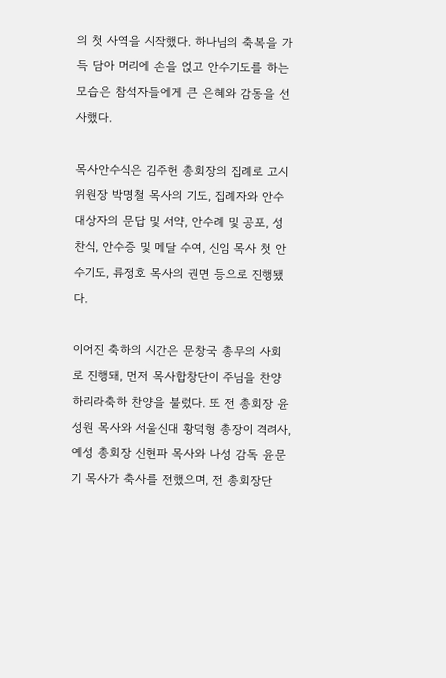의 첫 사역을 시작했다. 하나님의 축복을 가득 담아 머리에 손을 얹고 안수기도를 하는 모습은 참석자들에게 큰 은혜와 감동을 선사했다.

목사안수식은 김주헌 총회장의 집례로 고시위원장 박명철 목사의 기도, 집례자와 안수대상자의 문답 및 서약, 안수례 및 공포, 성찬식, 안수증 및 메달 수여, 신임 목사 첫 안수기도, 류정호 목사의 권면 등으로 진행됐다.

이어진 축하의 시간은 문창국 총무의 사회로 진행돼, 먼저 목사합창단이 주님을 찬양하리라축하 찬양을 불렀다. 또 전 총회장 윤성원 목사와 서울신대 황덕형 총장이 격려사, 예성 총회장 신현파 목사와 나성 감독 윤문기 목사가 축사를 전했으며, 전 총회장단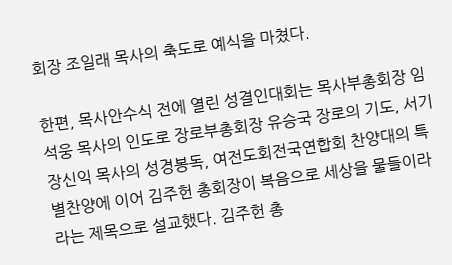회장 조일래 목사의 축도로 예식을 마쳤다.

한편, 목사안수식 전에 열린 성결인대회는 목사부총회장 임석웅 목사의 인도로 장로부총회장 유승국 장로의 기도, 서기 장신익 목사의 성경봉독, 여전도회전국연합회 찬양대의 특별찬양에 이어 김주헌 총회장이 복음으로 세상을 물들이라라는 제목으로 설교했다. 김주헌 총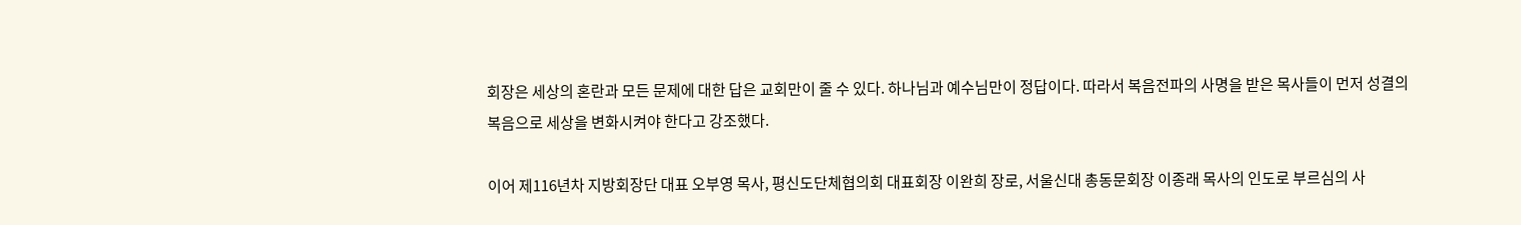회장은 세상의 혼란과 모든 문제에 대한 답은 교회만이 줄 수 있다. 하나님과 예수님만이 정답이다. 따라서 복음전파의 사명을 받은 목사들이 먼저 성결의 복음으로 세상을 변화시켜야 한다고 강조했다.

이어 제116년차 지방회장단 대표 오부영 목사, 평신도단체협의회 대표회장 이완희 장로, 서울신대 총동문회장 이종래 목사의 인도로 부르심의 사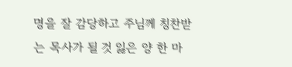명을 잘 감당하고 주님께 칭찬받는 목사가 될 것 잃은 양 한 마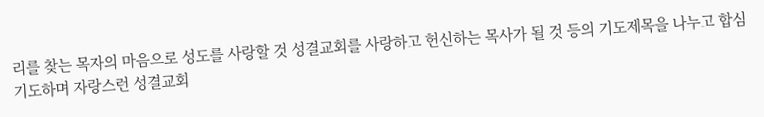리를 찾는 목자의 마음으로 성도를 사랑할 것 성결교회를 사랑하고 헌신하는 목사가 될 것 등의 기도제목을 나누고 합심기도하며 자랑스런 성결교회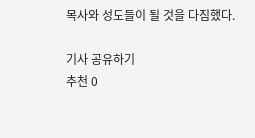목사와 성도들이 될 것을 다짐했다.

기사 공유하기
추천 0